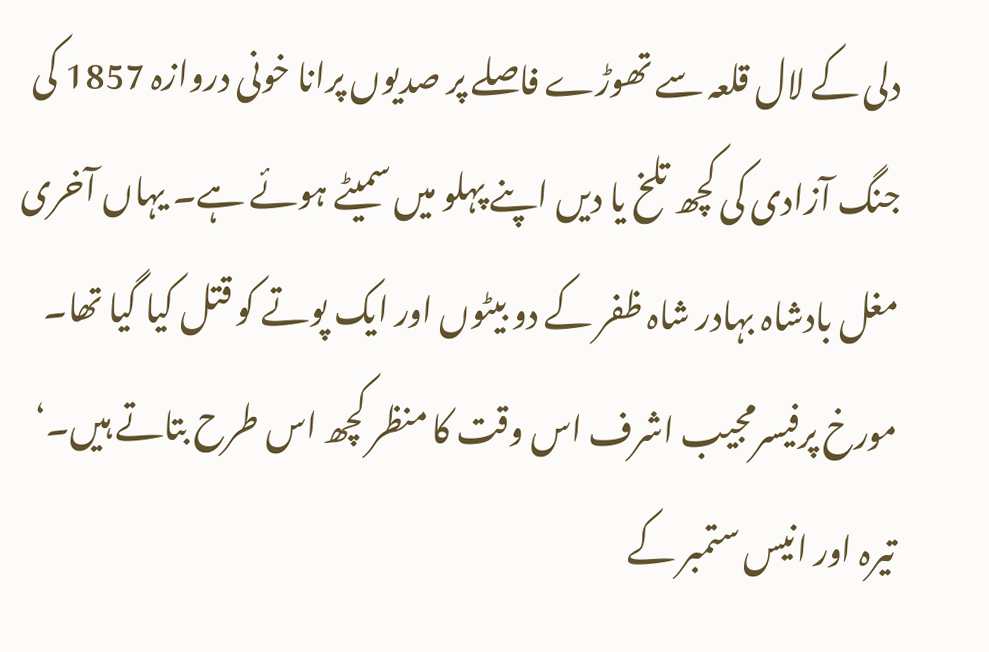دلی کے لال قلعہ سے تھوڑے فاصلے پر صدیوں پرانا خونی دروازہ 1857 کی جنگ آزادی کی کچھ تلخ یا دیں اپنے پہلو میں سمیٹے ہوئے ہے۔ یہاں آخری مغل بادشاہ بہادر شاہ ظفر کے دو بیٹوں اور ایک پوتے کو قتل کیا گیا تھا۔
مورخ پرفیسرمجیب اشرف اس وقت کا منظر کچھ اس طرح بتاتے ہیں۔‘ تیرہ اور انیس ستمبر کے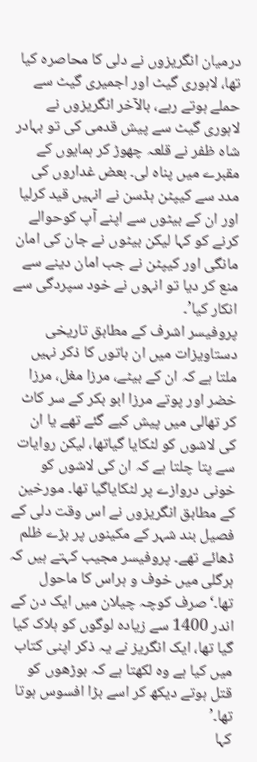درمیان انگریزوں نے دلی کا محاصرہ کیا تھا، لاہوری گیٹ اور اجمیری گیٹ سے حملے ہوتے رہے، بالآخر انگریزوں نے لاہوری گیٹ سے پیش قدمی کی تو بہادر شاہ ظفر نے قلعہ چھوڑ کر ہمایوں کے مقبرے میں پناہ لی۔ بعض غداروں کی مدد سے کیپٹن ہڈسن نے انہیں قید کرلیا اور ان کے بیٹوں سے اپنے آپ کوحوالے کرنے کو کہا لیکن بیٹوں نے جان کی امان مانگی اور کیپٹن نے جب امان دینے سے منع کر دیا تو انہوں نے خود سپردگی سے انکار کیا’۔
پروفیسر اشرف کے مطابق تاریخی دستاویزات میں ان باتوں کا ذکر نہیں ملتا ہے کہ ان کے بیٹے، مرزا مغل، مرزا خضر اور پوتے مرزا ابو بکر کے سر کاٹ کر تھالی میں پیش کیے گئے تھے یا ان کی لاشوں کو لٹکایا گیاتھا، لیکن روایات سے پتا چلتا ہے کہ ان کی لاشوں کو خونی دروازے پر لٹکایاگیا تھا۔ مورخین کے مطابق انگریزوں نے اس وقت دلی کے فصیل بند شہر کے مکینوں پر بڑے ظلم ڈھائے تھے۔ پروفیسر مجیب کہتے ہیں کہ ہرگلی میں خوف و ہراس کا ماحول تھا۔‘صرف کوچہ چیلان میں ایک دن کے اندر 1400 سے زیادہ لوگوں کو ہلاک کیا گیا تھا، ایک انگریز نے یہ ذکر اپنی کتاب میں کیا ہے وہ لکھتا ہے کہ بوڑھوں کو قتل ہوتے دیکھ کر اسے بڑا افسوس ہوتا تھا۔’
کہا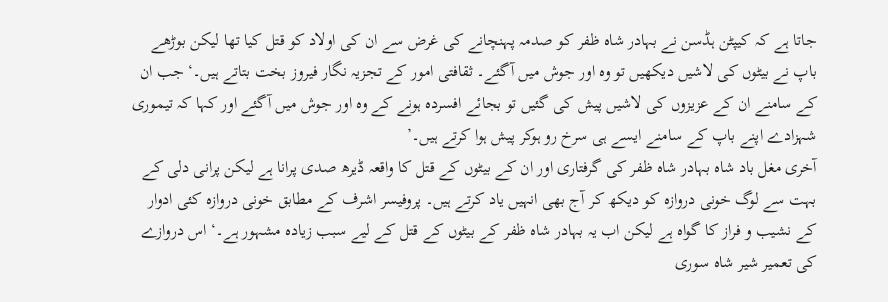جاتا ہے کہ کیپٹن ہڈسن نے بہادر شاہ ظفر کو صدمہ پہنچانے کی غرض سے ان کی اولاد کو قتل کیا تھا لیکن بوڑھے باپ نے بیٹوں کی لاشیں دیکھیں تو وہ اور جوش میں آگئے۔ ثقافتی امور کے تجزیہ نگار فیروز بخت بتاتے ہیں۔‘ جب ان کے سامنے ان کے عزیزوں کی لاشیں پیش کی گئیں تو بجائے افسردہ ہونے کے وہ اور جوش میں آگئے اور کہا کہ تیموری شہزادے اپنے باپ کے سامنے ایسے ہی سرخ رو ہوکر پیش ہوا کرتے ہیں۔’
آخری مغل باد شاہ بہادر شاہ ظفر کی گرفتاری اور ان کے بیٹوں کے قتل کا واقعہ ڈیرھ صدی پرانا ہے لیکن پرانی دلی کے بہت سے لوگ خونی دروازہ کو دیکھ کر آج بھی انہیں یاد کرتے ہیں۔ پروفیسر اشرف کے مطابق خونی دروازہ کئی ادوار کے نشیب و فراز کا گواہ ہے لیکن اب یہ بہادر شاہ ظفر کے بیٹوں کے قتل کے لیے سبب زیادہ مشہور ہے۔‘ اس دروازے کی تعمیر شیر شاہ سوری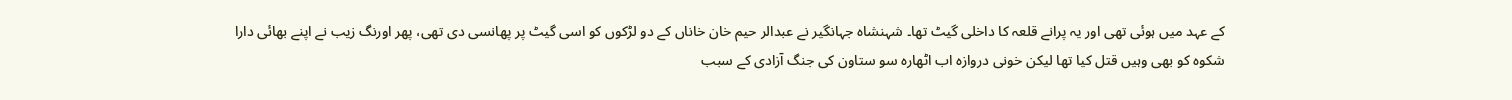کے عہد میں ہوئی تھی اور یہ پرانے قلعہ کا داخلی گیٹ تھا۔ شہنشاہ جہانگیر نے عبدالر حیم خان خاناں کے دو لڑکوں کو اسی گیٹ پر پھانسی دی تھی، پھر اورنگ زیب نے اپنے بھائی دارا شکوہ کو بھی وہیں قتل کیا تھا لیکن خونی دروازہ اب اٹھارہ سو ستاون کی جنگ آزادی کے سبب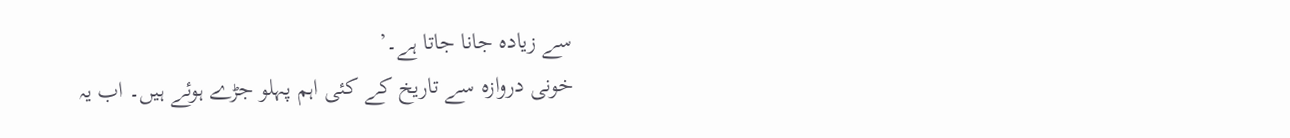سے زیادہ جانا جاتا ہے۔’
خونی دروازہ سے تاریخ کے کئی اہم پہلو جڑے ہوئے ہیں۔ اب یہ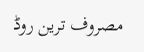مصروف ترین روڈ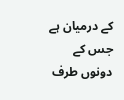کے درمیان ہے جس کے دونوں طرف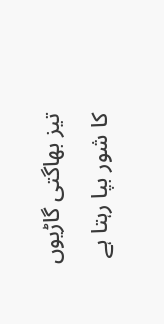تیز بھاگتی گاڑیوں کا شور بپا رہتا ہے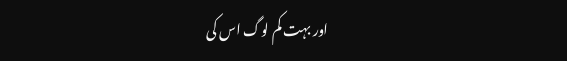اور بہت کم لوگ اس کی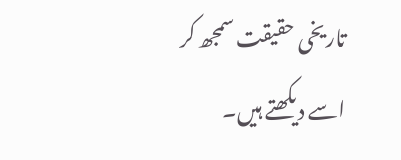تاریخی حقیقت سمجھ کر اسے دیکھتے ہیں۔